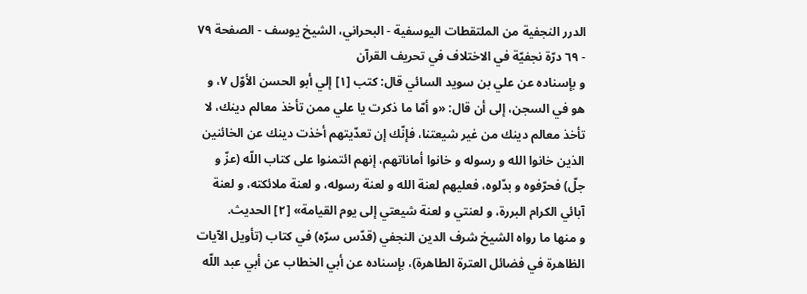الدرر النجفية من الملتقطات اليوسفية - البحراني، الشيخ يوسف - الصفحة ٧٩ - ٦٩ درّة نجفيّة في الاختلاف في تحريف القرآن
و بإسناده عن علي بن سويد السائي قال: كتب [١] إلي أبو الحسن الأوّل ٧، و هو في السجن، إلى أن قال: «و أمّا ما ذكرت يا علي ممن تأخذ معالم دينك، لا تأخذ معالم دينك من غير شيعتنا، فإنّك إن تعدّيتهم أخذت دينك عن الخائنين الذين خانوا الله و رسوله و خانوا أماناتهم، إنهم ائتمنوا على كتاب اللّه (عزّ و جلّ) فحرّفوه و بدّلوه، فعليهم لعنة الله و لعنة رسوله، و لعنة ملائكته، و لعنة آبائي الكرام البررة، و لعنتي و لعنة شيعتي إلى يوم القيامة» [٢] الحديث.
و منها ما رواه الشيخ شرف الدين النجفي (قدّس سرّه) في كتاب (تأويل الآيات الظاهرة في فضائل العترة الطاهرة)، بإسناده عن أبي الخطاب عن أبي عبد اللّه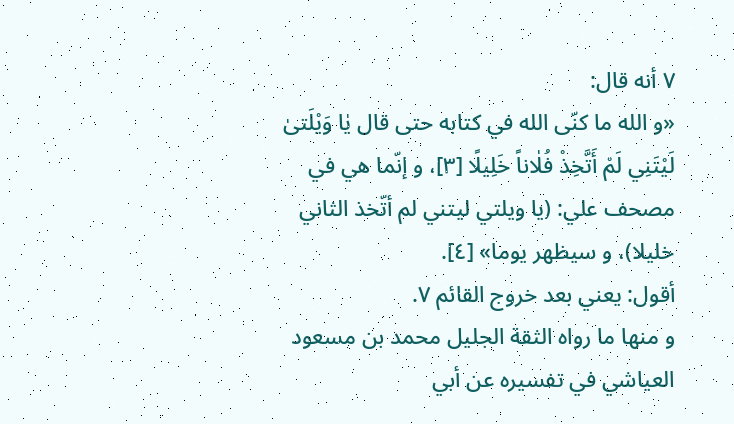٧ أنه قال:
«و الله ما كنّى الله في كتابه حتى قال يٰا وَيْلَتىٰ لَيْتَنِي لَمْ أَتَّخِذْ فُلٰاناً خَلِيلًا [٣]، و إنّما هي في مصحف علي: (يا ويلتي ليتني لم أتّخذ الثاني خليلا)، و سيظهر يوما» [٤].
أقول: يعني بعد خروج القائم ٧.
و منها ما رواه الثقة الجليل محمد بن مسعود العياشي في تفسيره عن أبي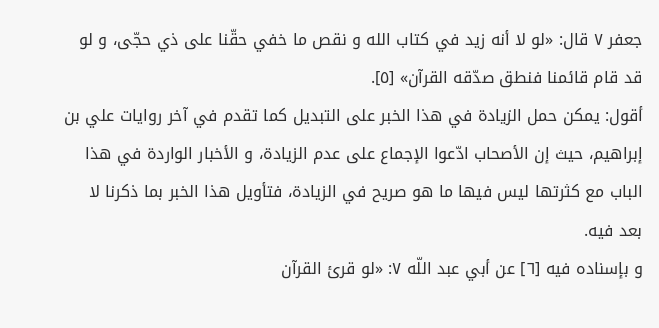جعفر ٧ قال: «لو لا أنه زيد في كتاب الله و نقص ما خفي حقّنا على ذي حجّى، و لو قد قام قائمنا فنطق صدّقه القرآن» [٥].
أقول: يمكن حمل الزيادة في هذا الخبر على التبديل كما تقدم في آخر روايات علي بن إبراهيم، حيث إن الأصحاب ادّعوا الإجماع على عدم الزيادة، و الأخبار الواردة في هذا الباب مع كثرتها ليس فيها ما هو صريح في الزيادة، فتأويل هذا الخبر بما ذكرنا لا بعد فيه.
و بإسناده فيه [٦] عن أبي عبد اللّه ٧: «لو قرئ القرآن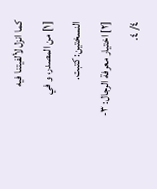كما انزل لألفيتنا فيه
[١] من المصدر، و في النسختين: كتبت.
[٢] اختيار معرفة الرجال: ٣- ٤/ ٤.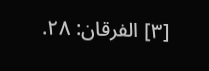[٣] الفرقان: ٢٨.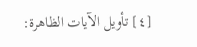[٤] تأويل الآيات الظاهرة: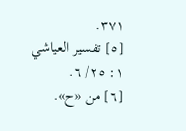٣٧١.
[٥] تفسير العياشي ١: ٢٥/ ٦.
[٦] من «ح».